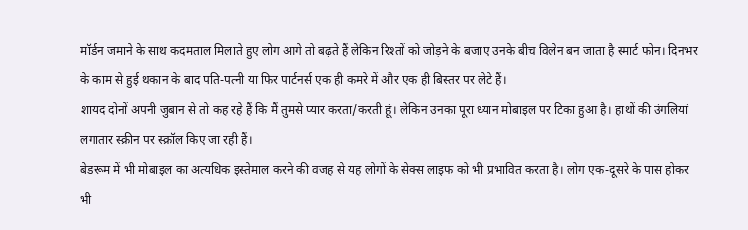मॉर्डन जमाने के साथ कदमताल मिलाते हुए लोग आगे तो बढ़ते हैं लेकिन रिश्तों को जोड़ने के बजाए उनके बीच विलेन बन जाता है स्मार्ट फोन। दिनभर के काम से हुई थकान के बाद पति-पत्नी या फिर पार्टनर्स एक ही कमरे में और एक ही बिस्तर पर लेटे हैं।
शायद दोनों अपनी जुबान से तो कह रहे हैं कि मैं तुमसे प्यार करता/करती हूं। लेकिन उनका पूरा ध्यान मोबाइल पर टिका हुआ है। हाथों की उंगलियां लगातार स्क्रीन पर स्क्रॉल किए जा रही हैं।
बेडरूम में भी मोबाइल का अत्यधिक इस्तेमाल करने की वजह से यह लोगों के सेक्स लाइफ को भी प्रभावित करता है। लोग एक-दूसरे के पास होकर भी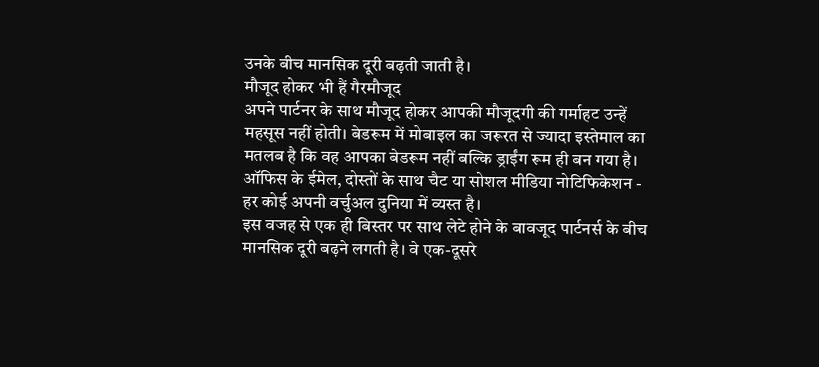उनके बीच मानसिक दूरी बढ़ती जाती है।
मौजूद होकर भी हैं गैरमौजूद
अपने पार्टनर के साथ मौजूद होकर आपकी मौजूदगी की गर्माहट उन्हें महसूस नहीं होती। बेडरूम में मोबाइल का जरूरत से ज्यादा इस्तेमाल का मतलब है कि वह आपका बेडरूम नहीं बल्कि ड्राईंग रूम ही बन गया है। ऑफिस के ईमेल, दोस्तों के साथ चैट या सोशल मीडिया नोटिफिकेशन - हर कोई अपनी वर्चुअल दुनिया में व्यस्त है।
इस वजह से एक ही बिस्तर पर साथ लेटे होने के बावजूद पार्टनर्स के बीच मानसिक दूरी बढ़ने लगती है। वे एक-दूसरे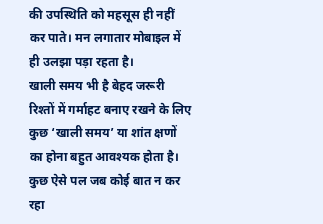की उपस्थिति को महसूस ही नहीं कर पाते। मन लगातार मोबाइल में ही उलझा पड़ा रहता है।
खाली समय भी है बेहद जरूरी
रिश्तों में गर्माहट बनाए रखने के लिए कुछ ‘खाली समय’ या शांत क्षणों का होना बहुत आवश्यक होता है। कुछ ऐसे पल जब कोई बात न कर रहा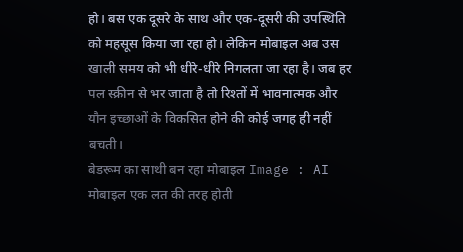हो। बस एक दूसरे के साथ और एक-दूसरी की उपस्थिति को महसूस किया जा रहा हो। लेकिन मोबाइल अब उस खाली समय को भी धीरे-धीरे निगलता जा रहा है। जब हर पल स्क्रीन से भर जाता है तो रिश्तों में भावनात्मक और यौन इच्छाओं के विकसित होने की कोई जगह ही नहीं बचती।
बेडरूम का साथी बन रहा मोबाइल Image : AI
मोबाइल एक लत की तरह होती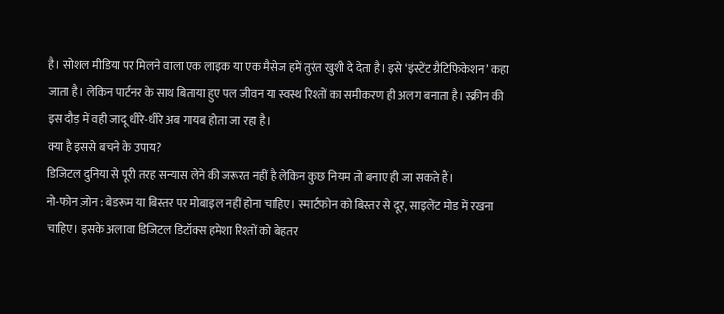है। सोशल मीडिया पर मिलने वाला एक लाइक या एक मैसेज हमें तुरंत खुशी दे देता है। इसे ‘इंस्टेंट ग्रैटिफिकेशन’ कहा जाता है। लेकिन पार्टनर के साथ बिताया हुए पल जीवन या स्वस्थ रिश्तों का समीकरण ही अलग बनाता है। स्क्रीन की इस दौड़ में वही जादू धीरे-धीरे अब गायब होता जा रहा है।
क्या है इससे बचने के उपाय?
डिजिटल दुनिया से पूरी तरह सन्यास लेने की जरूरत नहीं है लेकिन कुछ नियम तो बनाए ही जा सकते हैं।
नो-फोन ज़ोन : बेडरूम या बिस्तर पर मोबाइल नहीं होना चाहिए। स्मार्टफोन को बिस्तर से दूर, साइलेंट मोड में रखना चाहिए। इसके अलावा डिजिटल डिटॉक्स हमेशा रिश्तों को बेहतर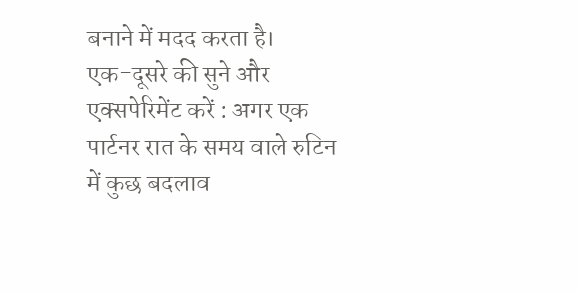बनाने में मदद करता है।
एक-दूसरे की सुने और एक्सपेरिमेंट करें : अगर एक पार्टनर रात के समय वाले रुटिन में कुछ बदलाव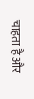चाहता है और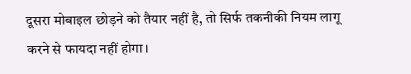दूसरा मोबाइल छोड़ने को तैयार नहीं है, तो सिर्फ तकनीकी नियम लागू करने से फायदा नहीं होगा।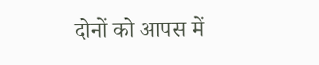दोनों को आपस में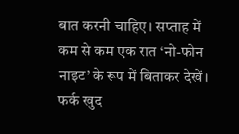बात करनी चाहिए। सप्ताह में कम से कम एक रात ‘नो-फोन नाइट’ के रूप में बिताकर देखें। फर्क खुद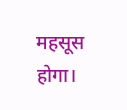महसूस होगा।